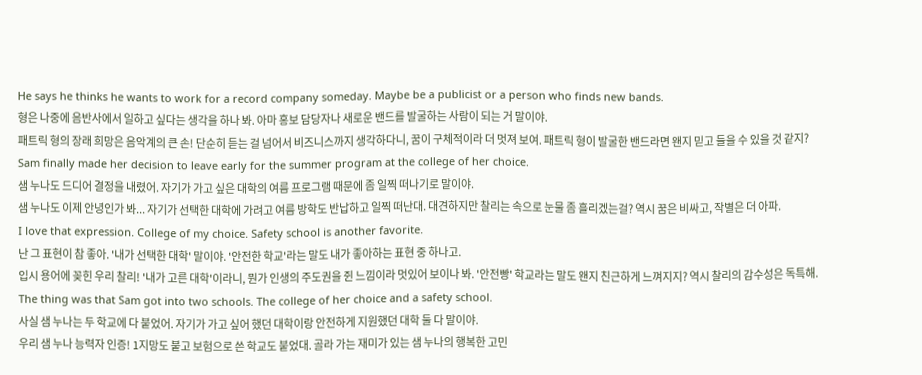He says he thinks he wants to work for a record company someday. Maybe be a publicist or a person who finds new bands.
형은 나중에 음반사에서 일하고 싶다는 생각을 하나 봐. 아마 홍보 담당자나 새로운 밴드를 발굴하는 사람이 되는 거 말이야.
패트릭 형의 장래 희망은 음악계의 큰 손! 단순히 듣는 걸 넘어서 비즈니스까지 생각하다니, 꿈이 구체적이라 더 멋져 보여. 패트릭 형이 발굴한 밴드라면 왠지 믿고 들을 수 있을 것 같지?
Sam finally made her decision to leave early for the summer program at the college of her choice.
샘 누나도 드디어 결정을 내렸어. 자기가 가고 싶은 대학의 여름 프로그램 때문에 좀 일찍 떠나기로 말이야.
샘 누나도 이제 안녕인가 봐... 자기가 선택한 대학에 가려고 여름 방학도 반납하고 일찍 떠난대. 대견하지만 찰리는 속으로 눈물 좀 흘리겠는걸? 역시 꿈은 비싸고, 작별은 더 아파.
I love that expression. College of my choice. Safety school is another favorite.
난 그 표현이 참 좋아. '내가 선택한 대학' 말이야. '안전한 학교'라는 말도 내가 좋아하는 표현 중 하나고.
입시 용어에 꽂힌 우리 찰리! '내가 고른 대학'이라니, 뭔가 인생의 주도권을 쥔 느낌이라 멋있어 보이나 봐. '안전빵' 학교라는 말도 왠지 친근하게 느껴지지? 역시 찰리의 감수성은 독특해.
The thing was that Sam got into two schools. The college of her choice and a safety school.
사실 샘 누나는 두 학교에 다 붙었어. 자기가 가고 싶어 했던 대학이랑 안전하게 지원했던 대학 둘 다 말이야.
우리 샘 누나 능력자 인증! 1지망도 붙고 보험으로 쓴 학교도 붙었대. 골라 가는 재미가 있는 샘 누나의 행복한 고민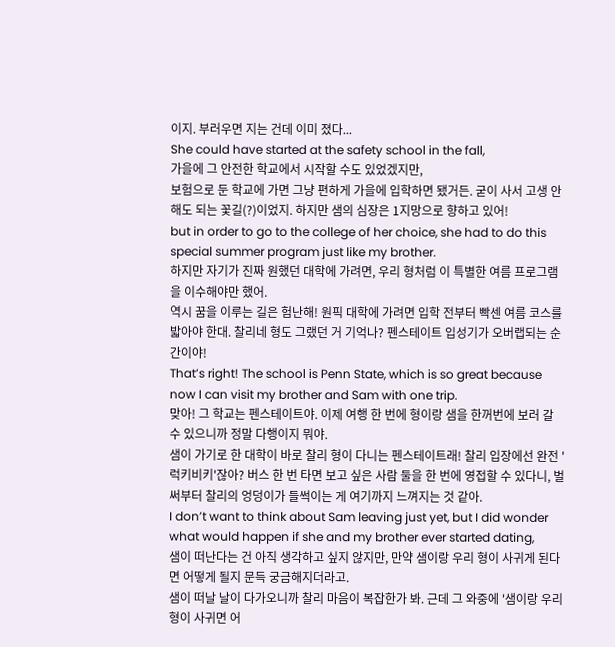이지. 부러우면 지는 건데 이미 졌다...
She could have started at the safety school in the fall,
가을에 그 안전한 학교에서 시작할 수도 있었겠지만,
보험으로 둔 학교에 가면 그냥 편하게 가을에 입학하면 됐거든. 굳이 사서 고생 안 해도 되는 꽃길(?)이었지. 하지만 샘의 심장은 1지망으로 향하고 있어!
but in order to go to the college of her choice, she had to do this special summer program just like my brother.
하지만 자기가 진짜 원했던 대학에 가려면, 우리 형처럼 이 특별한 여름 프로그램을 이수해야만 했어.
역시 꿈을 이루는 길은 험난해! 원픽 대학에 가려면 입학 전부터 빡센 여름 코스를 밟아야 한대. 찰리네 형도 그랬던 거 기억나? 펜스테이트 입성기가 오버랩되는 순간이야!
That’s right! The school is Penn State, which is so great because now I can visit my brother and Sam with one trip.
맞아! 그 학교는 펜스테이트야. 이제 여행 한 번에 형이랑 샘을 한꺼번에 보러 갈 수 있으니까 정말 다행이지 뭐야.
샘이 가기로 한 대학이 바로 찰리 형이 다니는 펜스테이트래! 찰리 입장에선 완전 '럭키비키'잖아? 버스 한 번 타면 보고 싶은 사람 둘을 한 번에 영접할 수 있다니, 벌써부터 찰리의 엉덩이가 들썩이는 게 여기까지 느껴지는 것 같아.
I don’t want to think about Sam leaving just yet, but I did wonder what would happen if she and my brother ever started dating,
샘이 떠난다는 건 아직 생각하고 싶지 않지만, 만약 샘이랑 우리 형이 사귀게 된다면 어떻게 될지 문득 궁금해지더라고.
샘이 떠날 날이 다가오니까 찰리 마음이 복잡한가 봐. 근데 그 와중에 '샘이랑 우리 형이 사귀면 어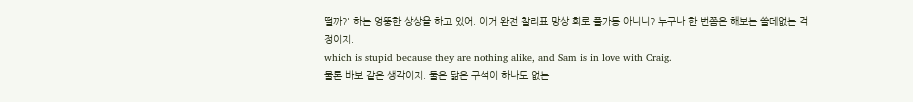떨까?' 하는 엉뚱한 상상을 하고 있어. 이거 완전 찰리표 망상 회로 풀가동 아니니? 누구나 한 번쯤은 해보는 쓸데없는 걱정이지.
which is stupid because they are nothing alike, and Sam is in love with Craig.
물론 바보 같은 생각이지. 둘은 닮은 구석이 하나도 없는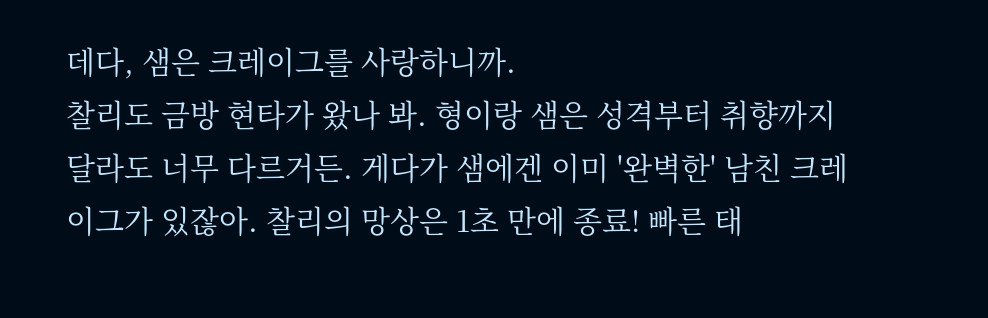데다, 샘은 크레이그를 사랑하니까.
찰리도 금방 현타가 왔나 봐. 형이랑 샘은 성격부터 취향까지 달라도 너무 다르거든. 게다가 샘에겐 이미 '완벽한' 남친 크레이그가 있잖아. 찰리의 망상은 1초 만에 종료! 빠른 태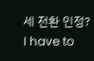세 전환 인정?
I have to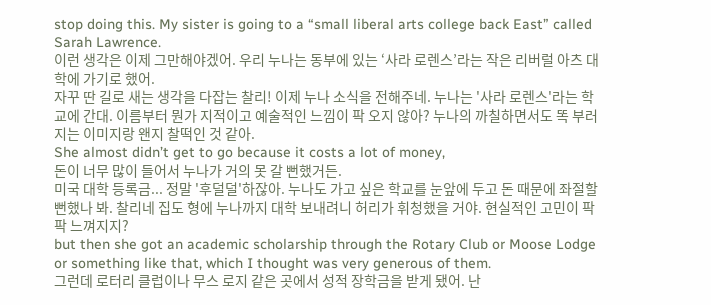stop doing this. My sister is going to a “small liberal arts college back East” called Sarah Lawrence.
이런 생각은 이제 그만해야겠어. 우리 누나는 동부에 있는 ‘사라 로렌스’라는 작은 리버럴 아츠 대학에 가기로 했어.
자꾸 딴 길로 새는 생각을 다잡는 찰리! 이제 누나 소식을 전해주네. 누나는 '사라 로렌스'라는 학교에 간대. 이름부터 뭔가 지적이고 예술적인 느낌이 팍 오지 않아? 누나의 까칠하면서도 똑 부러지는 이미지랑 왠지 찰떡인 것 같아.
She almost didn’t get to go because it costs a lot of money,
돈이 너무 많이 들어서 누나가 거의 못 갈 뻔했거든.
미국 대학 등록금... 정말 '후덜덜'하잖아. 누나도 가고 싶은 학교를 눈앞에 두고 돈 때문에 좌절할 뻔했나 봐. 찰리네 집도 형에 누나까지 대학 보내려니 허리가 휘청했을 거야. 현실적인 고민이 팍팍 느껴지지?
but then she got an academic scholarship through the Rotary Club or Moose Lodge or something like that, which I thought was very generous of them.
그런데 로터리 클럽이나 무스 로지 같은 곳에서 성적 장학금을 받게 됐어. 난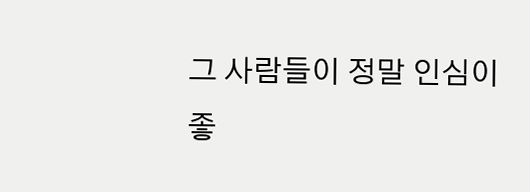그 사람들이 정말 인심이 좋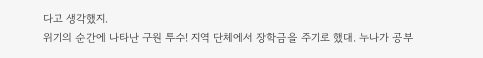다고 생각했지.
위기의 순간에 나타난 구원 투수! 지역 단체에서 장학금을 주기로 했대. 누나가 공부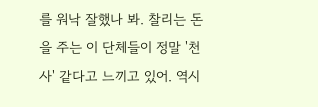를 워낙 잘했나 봐. 찰리는 돈을 주는 이 단체들이 정말 '천사' 같다고 느끼고 있어. 역시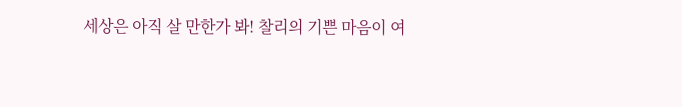세상은 아직 살 만한가 봐! 찰리의 기쁜 마음이 여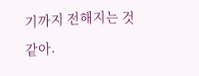기까지 전해지는 것 같아.